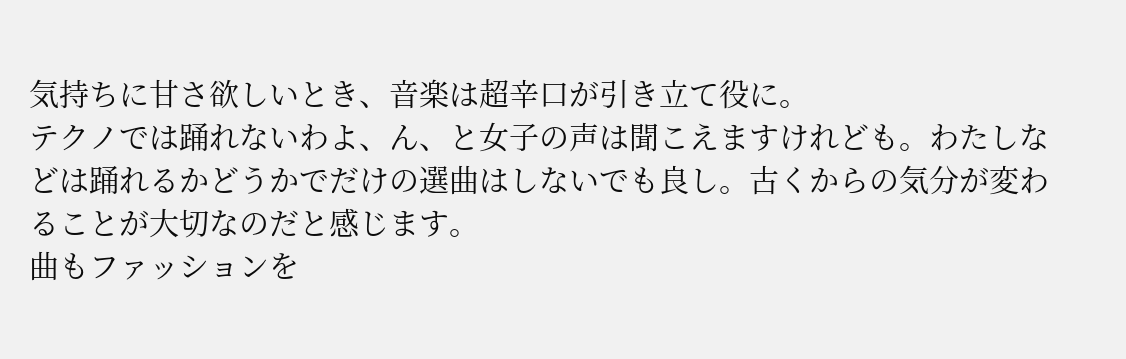気持ちに甘さ欲しいとき、音楽は超辛口が引き立て役に。
テクノでは踊れないわよ、ん、と女子の声は聞こえますけれども。わたしなどは踊れるかどうかでだけの選曲はしないでも良し。古くからの気分が変わることが大切なのだと感じます。
曲もファッションを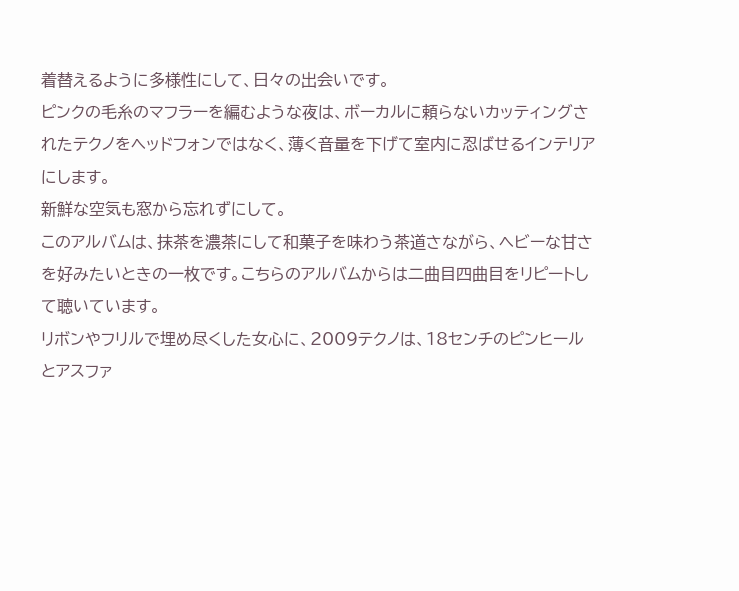着替えるように多様性にして、日々の出会いです。
ピンクの毛糸のマフラーを編むような夜は、ボーカルに頼らないカッティングされたテクノをヘッドフォンではなく、薄く音量を下げて室内に忍ばせるインテリアにします。
新鮮な空気も窓から忘れずにして。
このアルバムは、抹茶を濃茶にして和菓子を味わう茶道さながら、ヘビーな甘さを好みたいときの一枚です。こちらのアルバムからは二曲目四曲目をリピートして聴いています。
リボンやフリルで埋め尽くした女心に、2009テクノは、18センチのピンヒールとアスファ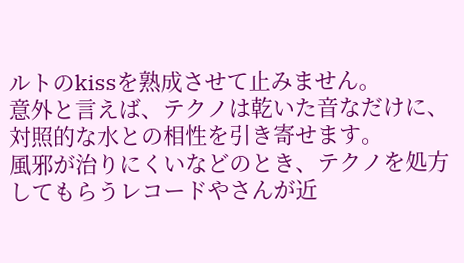ルトのkissを熟成させて止みません。
意外と言えば、テクノは乾いた音なだけに、対照的な水との相性を引き寄せます。
風邪が治りにくいなどのとき、テクノを処方してもらうレコードやさんが近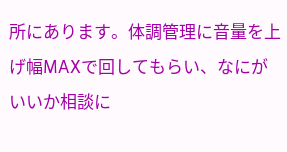所にあります。体調管理に音量を上げ幅MAXで回してもらい、なにがいいか相談に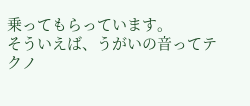乗ってもらっています。
そういえば、うがいの音ってテクノ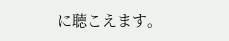に聴こえます。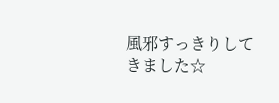風邪すっきりしてきました☆